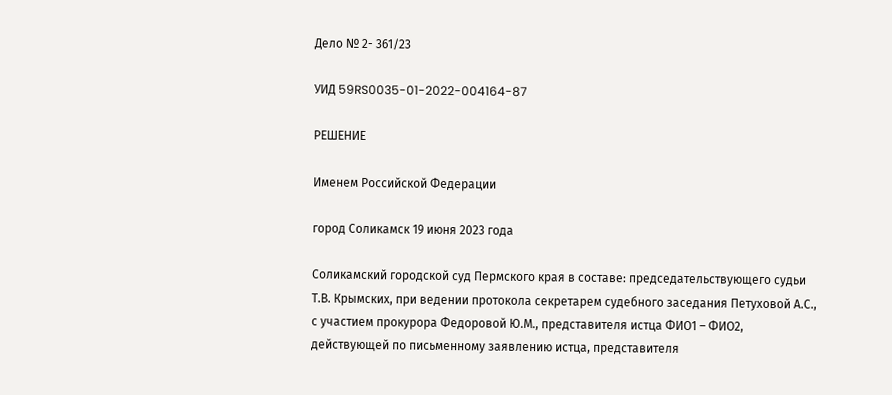Дело № 2- 361/23

УИД 59RS0035-01-2022-004164-87

РЕШЕНИЕ

Именем Российской Федерации

город Соликамск 19 июня 2023 года

Соликамский городской суд Пермского края в составе: председательствующего судьи Т.В. Крымских, при ведении протокола секретарем судебного заседания Петуховой А.С., с участием прокурора Федоровой Ю.М., представителя истца ФИО1 – ФИО2, действующей по письменному заявлению истца, представителя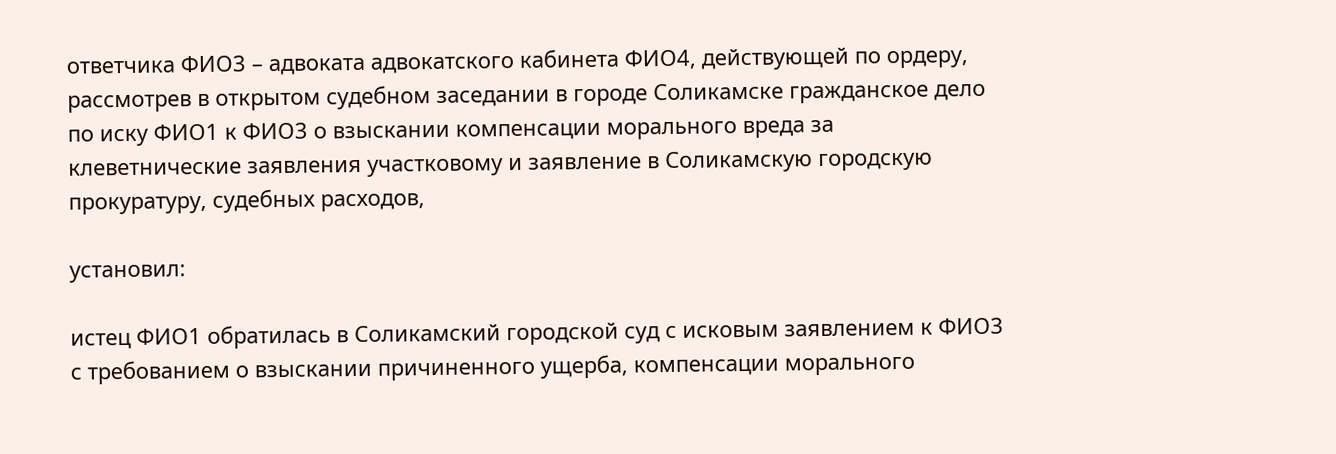ответчика ФИО3 – адвоката адвокатского кабинета ФИО4, действующей по ордеру, рассмотрев в открытом судебном заседании в городе Соликамске гражданское дело по иску ФИО1 к ФИО3 о взыскании компенсации морального вреда за клеветнические заявления участковому и заявление в Соликамскую городскую прокуратуру, судебных расходов,

установил:

истец ФИО1 обратилась в Соликамский городской суд с исковым заявлением к ФИО3 с требованием о взыскании причиненного ущерба, компенсации морального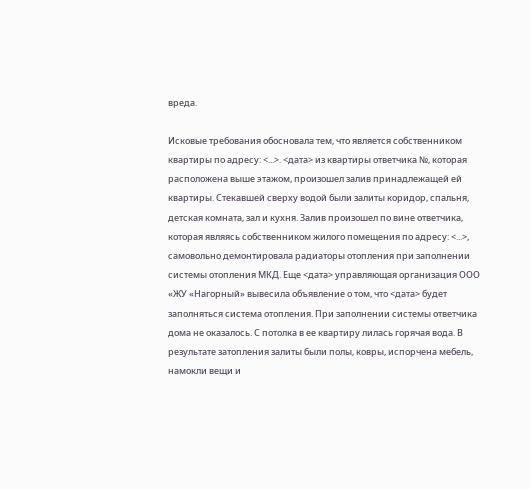вреда.

Исковые требования обосновала тем, что является собственником квартиры по адресу: <...>. <дата> из квартиры ответчика №, которая расположена выше этажом, произошел залив принадлежащей ей квартиры. Стекавшей сверху водой были залиты коридор, спальня, детская комната, зал и кухня. Залив произошел по вине ответчика, которая являясь собственником жилого помещения по адресу: <...>, самовольно демонтировала радиаторы отопления при заполнении системы отопления МКД. Еще <дата> управляющая организация ООО «ЖУ «Нагорный» вывесила объявление о том, что <дата> будет заполняться система отопления. При заполнении системы ответчика дома не оказалось. С потолка в ее квартиру лилась горячая вода. В результате затопления залиты были полы, ковры, испорчена мебель, намокли вещи и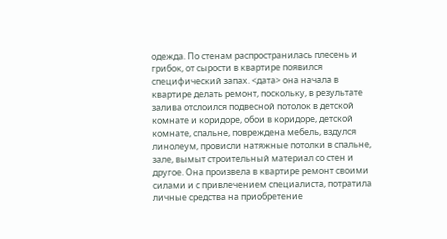одежда. По стенам распространилась плесень и грибок, от сырости в квартире появился специфический запах. <дата> она начала в квартире делать ремонт, поскольку, в результате залива отслоился подвесной потолок в детской комнате и коридоре, обои в коридоре, детской комнате, спальне, повреждена мебель, вздулся линолеум, провисли натяжные потолки в спальне, зале, вымыт строительный материал со стен и другое. Она произвела в квартире ремонт своими силами и с привлечением специалиста, потратила личные средства на приобретение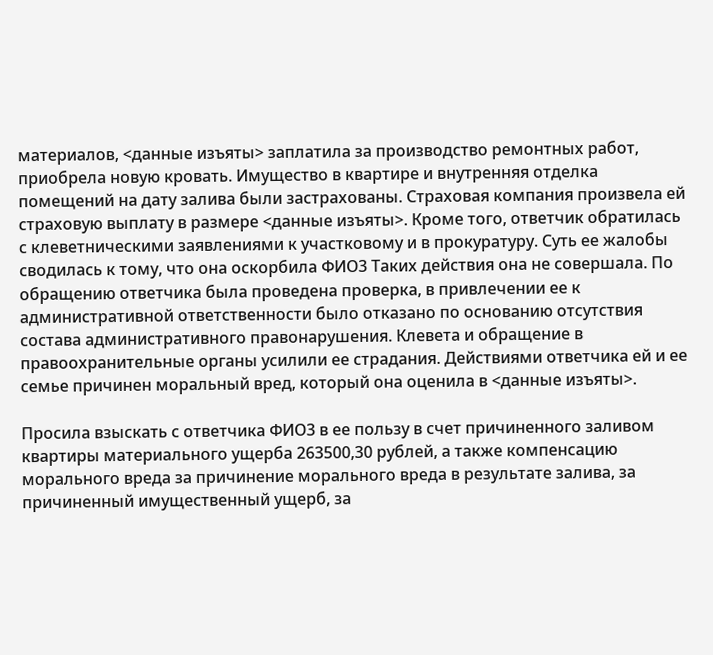материалов, <данные изъяты> заплатила за производство ремонтных работ, приобрела новую кровать. Имущество в квартире и внутренняя отделка помещений на дату залива были застрахованы. Страховая компания произвела ей страховую выплату в размере <данные изъяты>. Кроме того, ответчик обратилась с клеветническими заявлениями к участковому и в прокуратуру. Суть ее жалобы сводилась к тому, что она оскорбила ФИО3 Таких действия она не совершала. По обращению ответчика была проведена проверка, в привлечении ее к административной ответственности было отказано по основанию отсутствия состава административного правонарушения. Клевета и обращение в правоохранительные органы усилили ее страдания. Действиями ответчика ей и ее семье причинен моральный вред, который она оценила в <данные изъяты>.

Просила взыскать с ответчика ФИО3 в ее пользу в счет причиненного заливом квартиры материального ущерба 263500,30 рублей, а также компенсацию морального вреда за причинение морального вреда в результате залива, за причиненный имущественный ущерб, за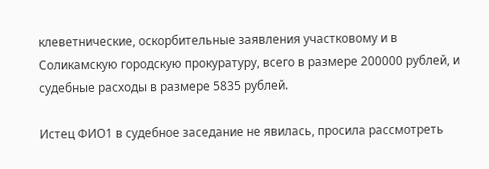клеветнические, оскорбительные заявления участковому и в Соликамскую городскую прокуратуру, всего в размере 200000 рублей, и судебные расходы в размере 5835 рублей.

Истец ФИО1 в судебное заседание не явилась, просила рассмотреть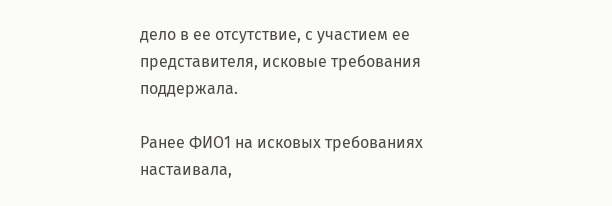дело в ее отсутствие, с участием ее представителя, исковые требования поддержала.

Ранее ФИО1 на исковых требованиях настаивала,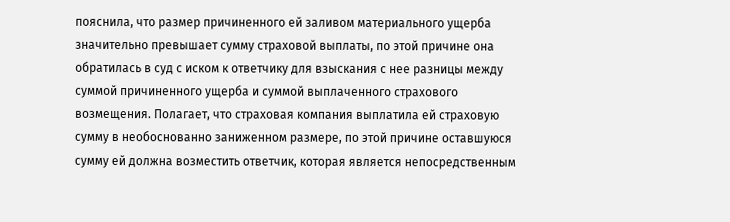пояснила, что размер причиненного ей заливом материального ущерба значительно превышает сумму страховой выплаты, по этой причине она обратилась в суд с иском к ответчику для взыскания с нее разницы между суммой причиненного ущерба и суммой выплаченного страхового возмещения. Полагает, что страховая компания выплатила ей страховую сумму в необоснованно заниженном размере, по этой причине оставшуюся сумму ей должна возместить ответчик, которая является непосредственным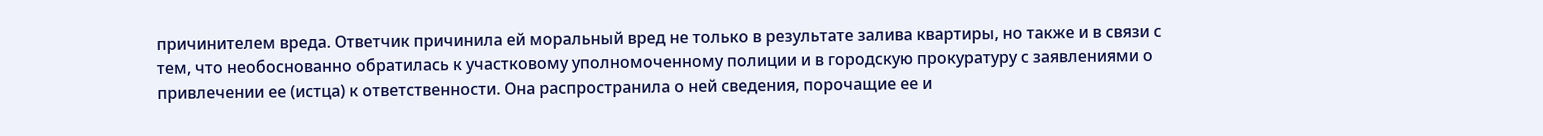причинителем вреда. Ответчик причинила ей моральный вред не только в результате залива квартиры, но также и в связи с тем, что необоснованно обратилась к участковому уполномоченному полиции и в городскую прокуратуру с заявлениями о привлечении ее (истца) к ответственности. Она распространила о ней сведения, порочащие ее и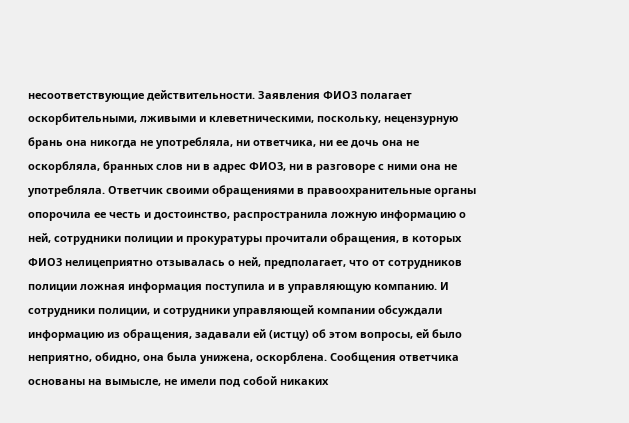несоответствующие действительности. Заявления ФИО3 полагает оскорбительными, лживыми и клеветническими, поскольку, нецензурную брань она никогда не употребляла, ни ответчика, ни ее дочь она не оскорбляла, бранных слов ни в адрес ФИО3, ни в разговоре с ними она не употребляла. Ответчик своими обращениями в правоохранительные органы опорочила ее честь и достоинство, распространила ложную информацию о ней, сотрудники полиции и прокуратуры прочитали обращения, в которых ФИО3 нелицеприятно отзывалась о ней, предполагает, что от сотрудников полиции ложная информация поступила и в управляющую компанию. И сотрудники полиции, и сотрудники управляющей компании обсуждали информацию из обращения, задавали ей (истцу) об этом вопросы, ей было неприятно, обидно, она была унижена, оскорблена. Сообщения ответчика основаны на вымысле, не имели под собой никаких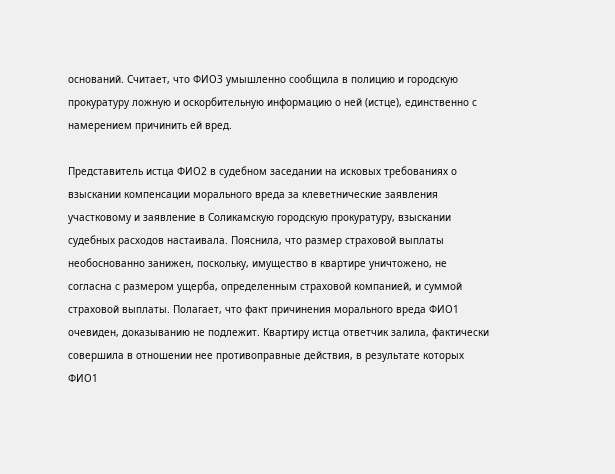оснований. Считает, что ФИО3 умышленно сообщила в полицию и городскую прокуратуру ложную и оскорбительную информацию о ней (истце), единственно с намерением причинить ей вред.

Представитель истца ФИО2 в судебном заседании на исковых требованиях о взыскании компенсации морального вреда за клеветнические заявления участковому и заявление в Соликамскую городскую прокуратуру, взыскании судебных расходов настаивала. Пояснила, что размер страховой выплаты необоснованно занижен, поскольку, имущество в квартире уничтожено, не согласна с размером ущерба, определенным страховой компанией, и суммой страховой выплаты. Полагает, что факт причинения морального вреда ФИО1 очевиден, доказыванию не подлежит. Квартиру истца ответчик залила, фактически совершила в отношении нее противоправные действия, в результате которых ФИО1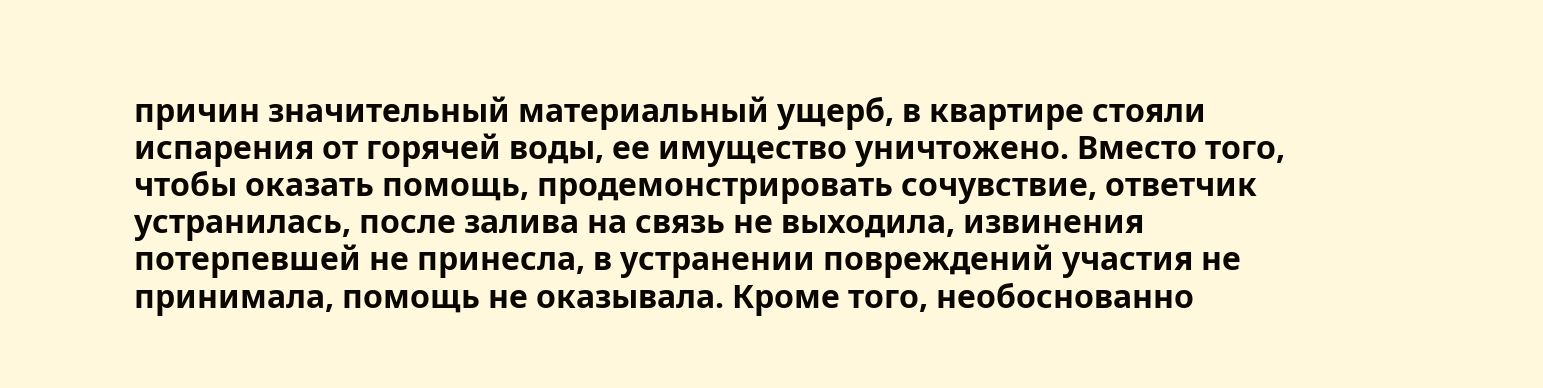причин значительный материальный ущерб, в квартире стояли испарения от горячей воды, ее имущество уничтожено. Вместо того, чтобы оказать помощь, продемонстрировать сочувствие, ответчик устранилась, после залива на связь не выходила, извинения потерпевшей не принесла, в устранении повреждений участия не принимала, помощь не оказывала. Кроме того, необоснованно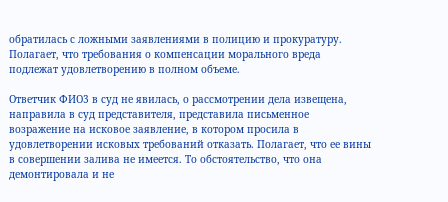обратилась с ложными заявлениями в полицию и прокуратуру. Полагает, что требования о компенсации морального вреда подлежат удовлетворению в полном объеме.

Ответчик ФИО3 в суд не явилась, о рассмотрении дела извещена, направила в суд представителя, представила письменное возражение на исковое заявление, в котором просила в удовлетворении исковых требований отказать. Полагает, что ее вины в совершении залива не имеется. То обстоятельство, что она демонтировала и не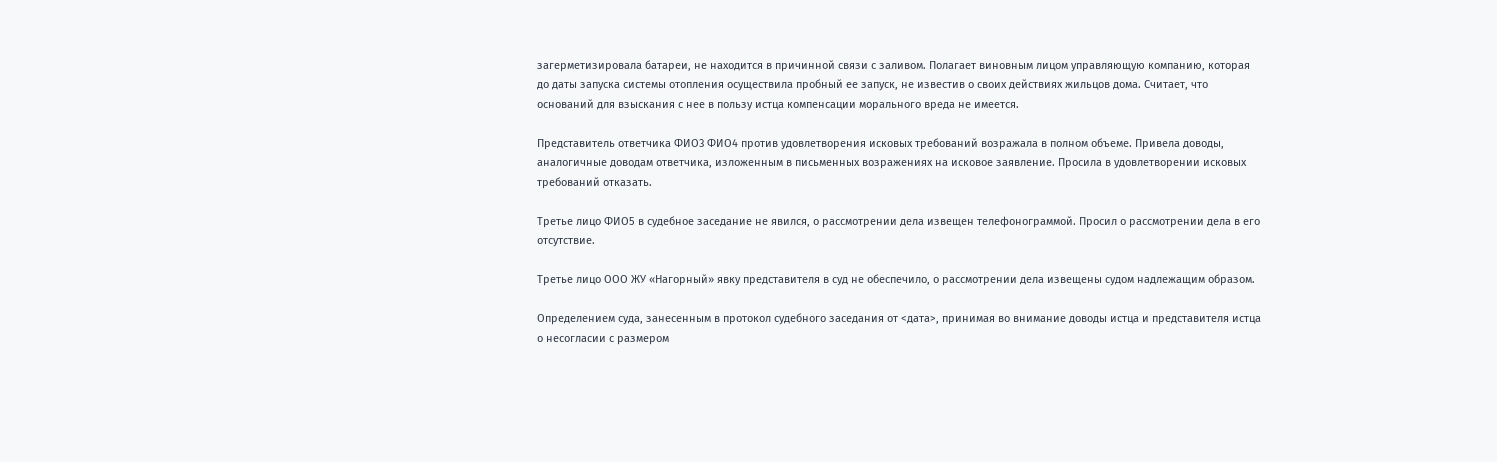загерметизировала батареи, не находится в причинной связи с заливом. Полагает виновным лицом управляющую компанию, которая до даты запуска системы отопления осуществила пробный ее запуск, не известив о своих действиях жильцов дома. Считает, что оснований для взыскания с нее в пользу истца компенсации морального вреда не имеется.

Представитель ответчика ФИО3 ФИО4 против удовлетворения исковых требований возражала в полном объеме. Привела доводы, аналогичные доводам ответчика, изложенным в письменных возражениях на исковое заявление. Просила в удовлетворении исковых требований отказать.

Третье лицо ФИО5 в судебное заседание не явился, о рассмотрении дела извещен телефонограммой. Просил о рассмотрении дела в его отсутствие.

Третье лицо ООО ЖУ «Нагорный» явку представителя в суд не обеспечило, о рассмотрении дела извещены судом надлежащим образом.

Определением суда, занесенным в протокол судебного заседания от <дата>, принимая во внимание доводы истца и представителя истца о несогласии с размером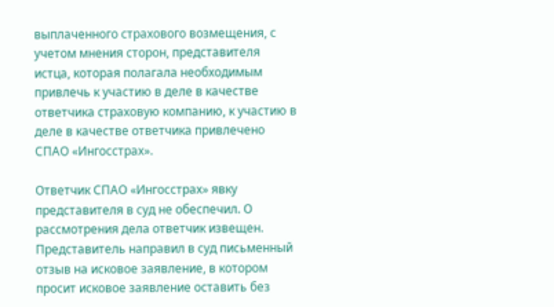выплаченного страхового возмещения, с учетом мнения сторон, представителя истца, которая полагала необходимым привлечь к участию в деле в качестве ответчика страховую компанию, к участию в деле в качестве ответчика привлечено СПАО «Ингосстрах».

Ответчик СПАО «Ингосстрах» явку представителя в суд не обеспечил. О рассмотрения дела ответчик извещен. Представитель направил в суд письменный отзыв на исковое заявление, в котором просит исковое заявление оставить без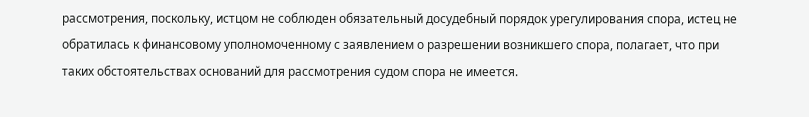рассмотрения, поскольку, истцом не соблюден обязательный досудебный порядок урегулирования спора, истец не обратилась к финансовому уполномоченному с заявлением о разрешении возникшего спора, полагает, что при таких обстоятельствах оснований для рассмотрения судом спора не имеется.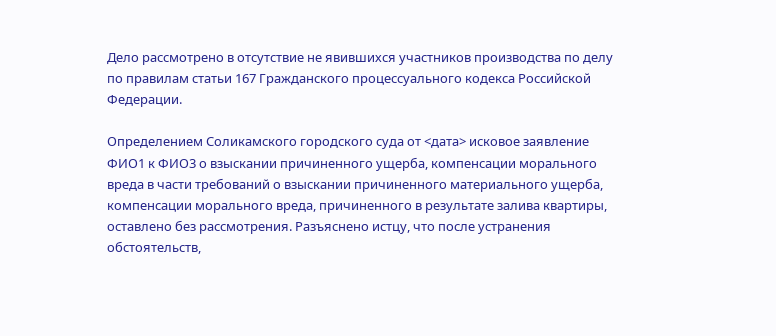Дело рассмотрено в отсутствие не явившихся участников производства по делу по правилам статьи 167 Гражданского процессуального кодекса Российской Федерации.

Определением Соликамского городского суда от <дата> исковое заявление ФИО1 к ФИО3 о взыскании причиненного ущерба, компенсации морального вреда в части требований о взыскании причиненного материального ущерба, компенсации морального вреда, причиненного в результате залива квартиры, оставлено без рассмотрения. Разъяснено истцу, что после устранения обстоятельств,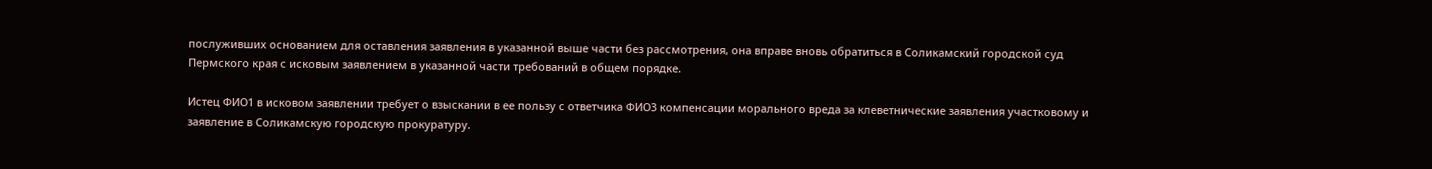послуживших основанием для оставления заявления в указанной выше части без рассмотрения, она вправе вновь обратиться в Соликамский городской суд Пермского края с исковым заявлением в указанной части требований в общем порядке.

Истец ФИО1 в исковом заявлении требует о взыскании в ее пользу с ответчика ФИО3 компенсации морального вреда за клеветнические заявления участковому и заявление в Соликамскую городскую прокуратуру.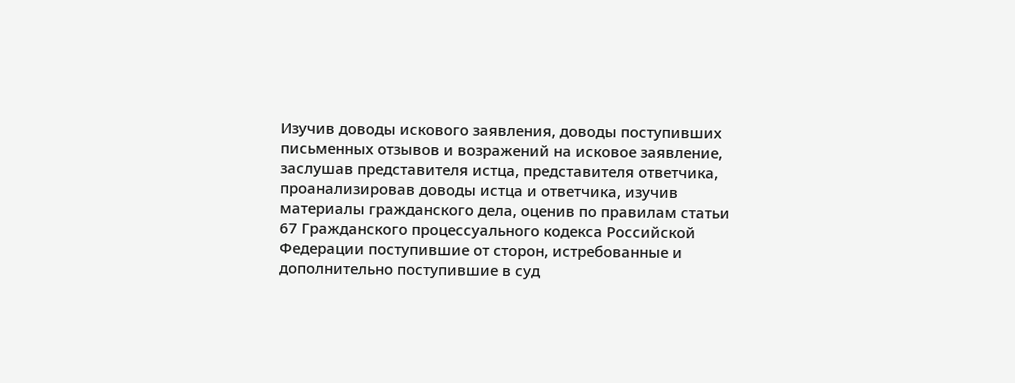Изучив доводы искового заявления, доводы поступивших письменных отзывов и возражений на исковое заявление, заслушав представителя истца, представителя ответчика, проанализировав доводы истца и ответчика, изучив материалы гражданского дела, оценив по правилам статьи 67 Гражданского процессуального кодекса Российской Федерации поступившие от сторон, истребованные и дополнительно поступившие в суд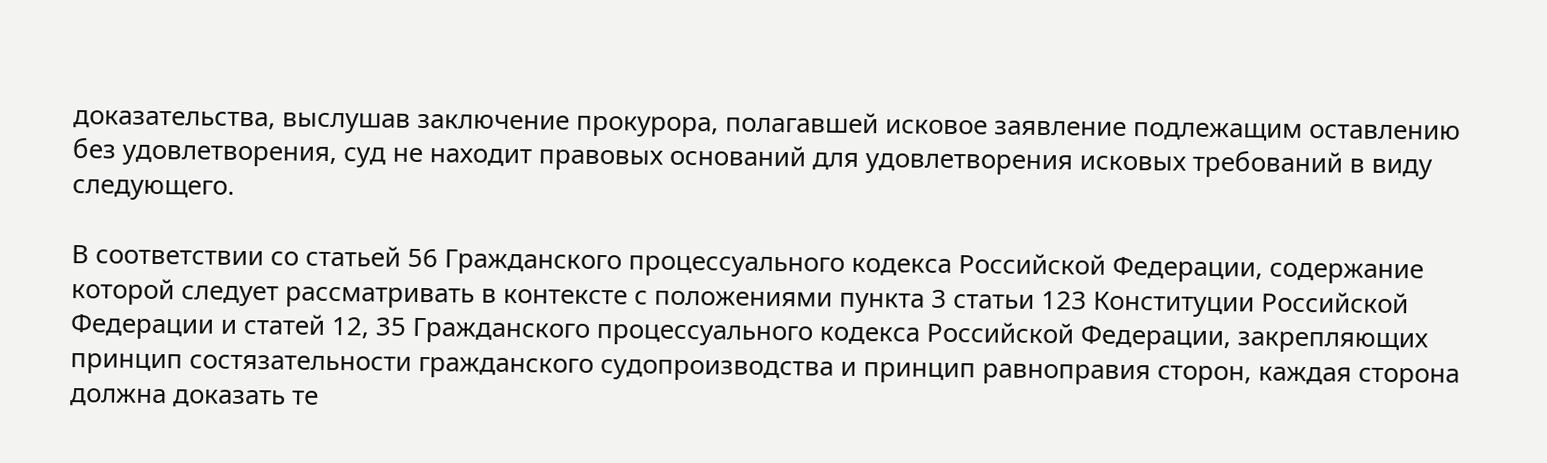доказательства, выслушав заключение прокурора, полагавшей исковое заявление подлежащим оставлению без удовлетворения, суд не находит правовых оснований для удовлетворения исковых требований в виду следующего.

В соответствии со статьей 56 Гражданского процессуального кодекса Российской Федерации, содержание которой следует рассматривать в контексте с положениями пункта 3 статьи 123 Конституции Российской Федерации и статей 12, 35 Гражданского процессуального кодекса Российской Федерации, закрепляющих принцип состязательности гражданского судопроизводства и принцип равноправия сторон, каждая сторона должна доказать те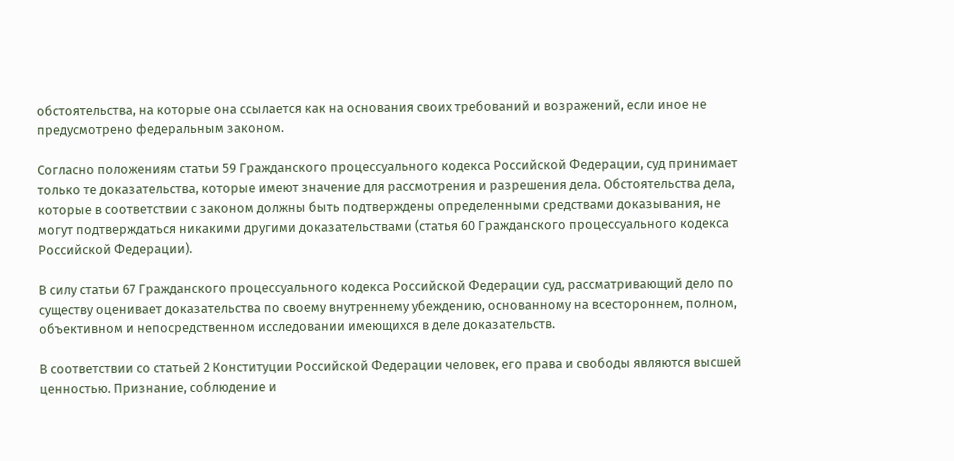обстоятельства, на которые она ссылается как на основания своих требований и возражений, если иное не предусмотрено федеральным законом.

Согласно положениям статьи 59 Гражданского процессуального кодекса Российской Федерации, суд принимает только те доказательства, которые имеют значение для рассмотрения и разрешения дела. Обстоятельства дела, которые в соответствии с законом должны быть подтверждены определенными средствами доказывания, не могут подтверждаться никакими другими доказательствами (статья 60 Гражданского процессуального кодекса Российской Федерации).

В силу статьи 67 Гражданского процессуального кодекса Российской Федерации суд, рассматривающий дело по существу оценивает доказательства по своему внутреннему убеждению, основанному на всестороннем, полном, объективном и непосредственном исследовании имеющихся в деле доказательств.

В соответствии со статьей 2 Конституции Российской Федерации человек, его права и свободы являются высшей ценностью. Признание, соблюдение и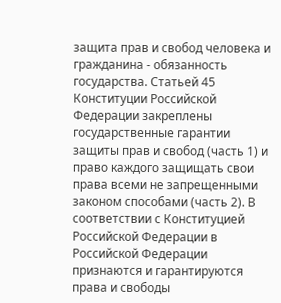защита прав и свобод человека и гражданина - обязанность государства. Статьей 45 Конституции Российской Федерации закреплены государственные гарантии защиты прав и свобод (часть 1) и право каждого защищать свои права всеми не запрещенными законом способами (часть 2). В соответствии с Конституцией Российской Федерации в Российской Федерации признаются и гарантируются права и свободы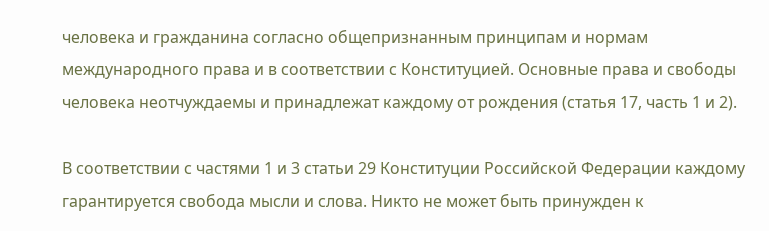человека и гражданина согласно общепризнанным принципам и нормам международного права и в соответствии с Конституцией. Основные права и свободы человека неотчуждаемы и принадлежат каждому от рождения (статья 17, часть 1 и 2).

В соответствии с частями 1 и 3 статьи 29 Конституции Российской Федерации каждому гарантируется свобода мысли и слова. Никто не может быть принужден к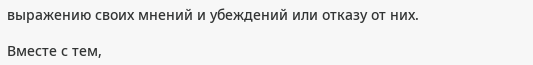выражению своих мнений и убеждений или отказу от них.

Вместе с тем,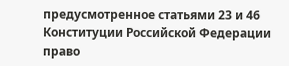предусмотренное статьями 23 и 46 Конституции Российской Федерации право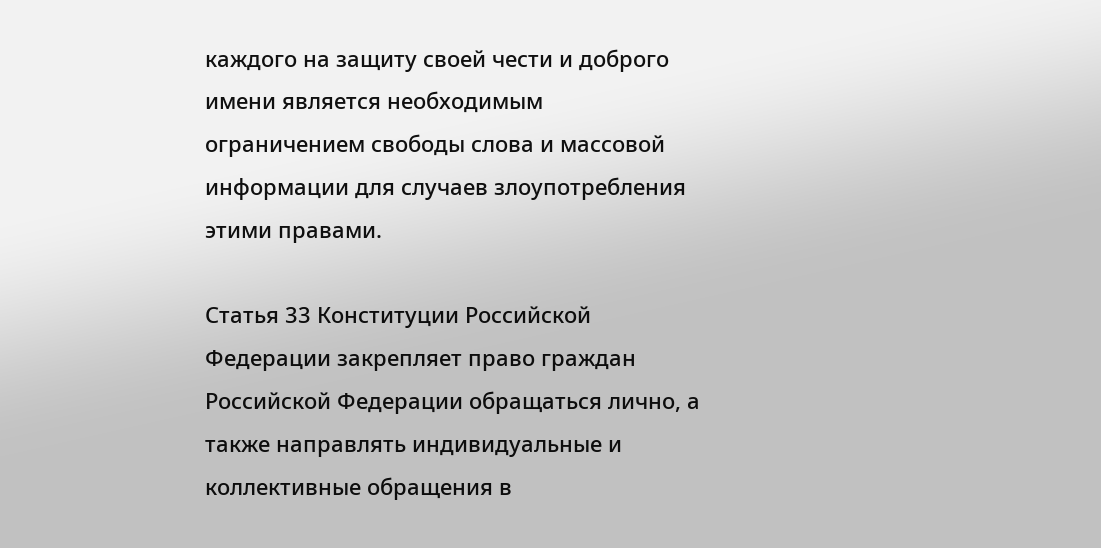каждого на защиту своей чести и доброго имени является необходимым ограничением свободы слова и массовой информации для случаев злоупотребления этими правами.

Статья 33 Конституции Российской Федерации закрепляет право граждан Российской Федерации обращаться лично, а также направлять индивидуальные и коллективные обращения в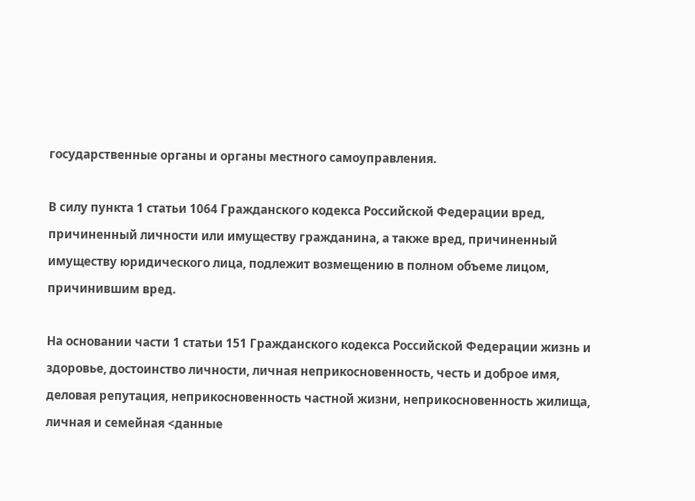государственные органы и органы местного самоуправления.

В силу пункта 1 статьи 1064 Гражданского кодекса Российской Федерации вред, причиненный личности или имуществу гражданина, а также вред, причиненный имуществу юридического лица, подлежит возмещению в полном объеме лицом, причинившим вред.

На основании части 1 статьи 151 Гражданского кодекса Российской Федерации жизнь и здоровье, достоинство личности, личная неприкосновенность, честь и доброе имя, деловая репутация, неприкосновенность частной жизни, неприкосновенность жилища, личная и семейная <данные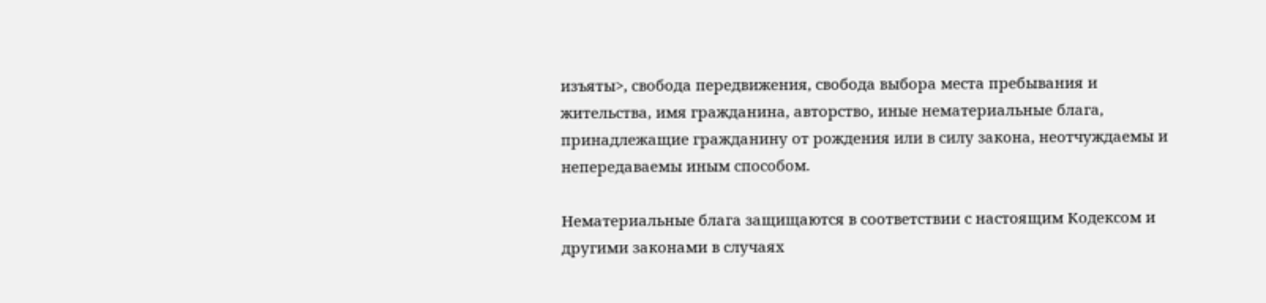изъяты>, свобода передвижения, свобода выбора места пребывания и жительства, имя гражданина, авторство, иные нематериальные блага, принадлежащие гражданину от рождения или в силу закона, неотчуждаемы и непередаваемы иным способом.

Нематериальные блага защищаются в соответствии с настоящим Кодексом и другими законами в случаях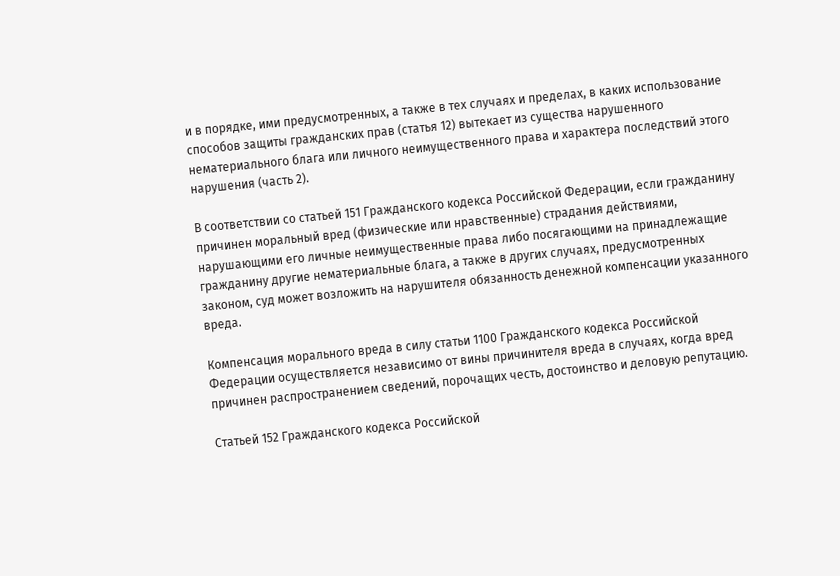и в порядке, ими предусмотренных, а также в тех случаях и пределах, в каких использование способов защиты гражданских прав (статья 12) вытекает из существа нарушенного нематериального блага или личного неимущественного права и характера последствий этого нарушения (часть 2).

В соответствии со статьей 151 Гражданского кодекса Российской Федерации, если гражданину причинен моральный вред (физические или нравственные) страдания действиями, нарушающими его личные неимущественные права либо посягающими на принадлежащие гражданину другие нематериальные блага, а также в других случаях, предусмотренных законом, суд может возложить на нарушителя обязанность денежной компенсации указанного вреда.

Компенсация морального вреда в силу статьи 1100 Гражданского кодекса Российской Федерации осуществляется независимо от вины причинителя вреда в случаях, когда вред причинен распространением сведений, порочащих честь, достоинство и деловую репутацию.

Статьей 152 Гражданского кодекса Российской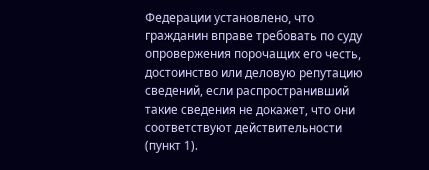Федерации установлено, что гражданин вправе требовать по суду опровержения порочащих его честь, достоинство или деловую репутацию сведений, если распространивший такие сведения не докажет, что они соответствуют действительности (пункт 1).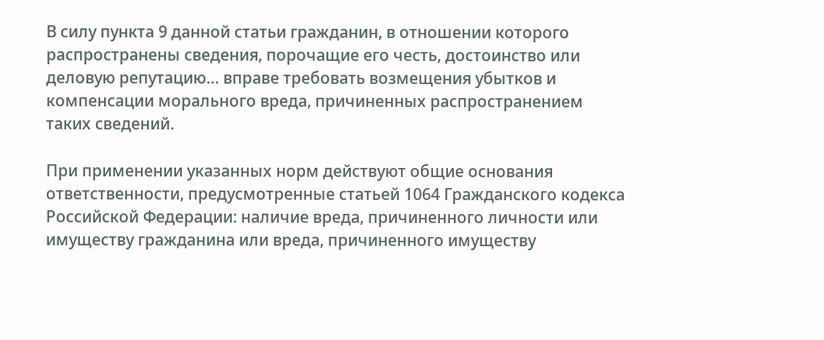В силу пункта 9 данной статьи гражданин, в отношении которого распространены сведения, порочащие его честь, достоинство или деловую репутацию… вправе требовать возмещения убытков и компенсации морального вреда, причиненных распространением таких сведений.

При применении указанных норм действуют общие основания ответственности, предусмотренные статьей 1064 Гражданского кодекса Российской Федерации: наличие вреда, причиненного личности или имуществу гражданина или вреда, причиненного имуществу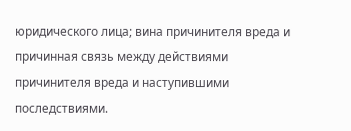юридического лица; вина причинителя вреда и причинная связь между действиями причинителя вреда и наступившими последствиями.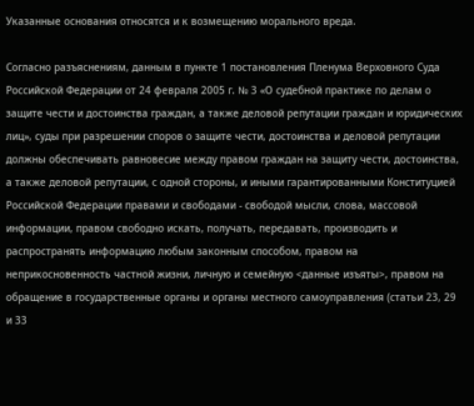Указанные основания относятся и к возмещению морального вреда.

Согласно разъяснениям, данным в пункте 1 постановления Пленума Верховного Суда Российской Федерации от 24 февраля 2005 г. № 3 «О судебной практике по делам о защите чести и достоинства граждан, а также деловой репутации граждан и юридических лиц», суды при разрешении споров о защите чести, достоинства и деловой репутации должны обеспечивать равновесие между правом граждан на защиту чести, достоинства, а также деловой репутации, с одной стороны, и иными гарантированными Конституцией Российской Федерации правами и свободами - свободой мысли, слова, массовой информации, правом свободно искать, получать, передавать, производить и распространять информацию любым законным способом, правом на неприкосновенность частной жизни, личную и семейную <данные изъяты>, правом на обращение в государственные органы и органы местного самоуправления (статьи 23, 29 и 33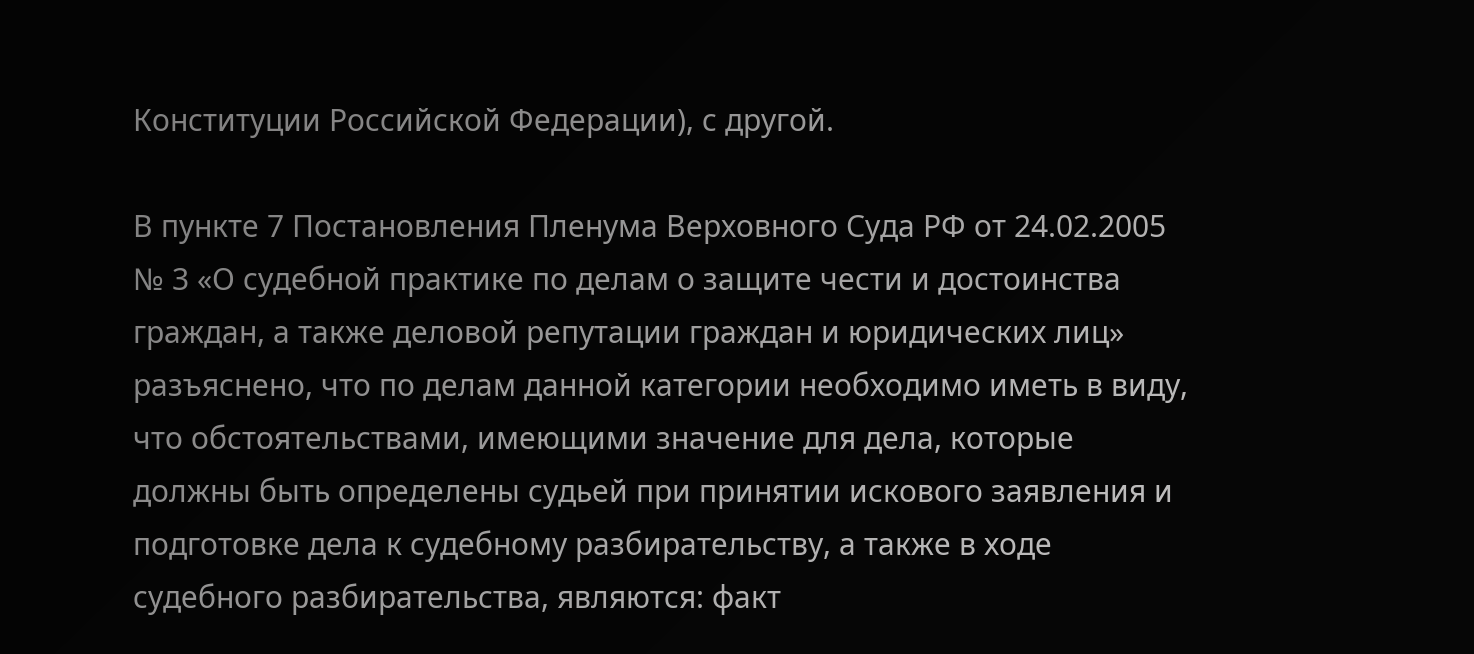Конституции Российской Федерации), с другой.

В пункте 7 Постановления Пленума Верховного Суда РФ от 24.02.2005 № 3 «О судебной практике по делам о защите чести и достоинства граждан, а также деловой репутации граждан и юридических лиц» разъяснено, что по делам данной категории необходимо иметь в виду, что обстоятельствами, имеющими значение для дела, которые должны быть определены судьей при принятии искового заявления и подготовке дела к судебному разбирательству, а также в ходе судебного разбирательства, являются: факт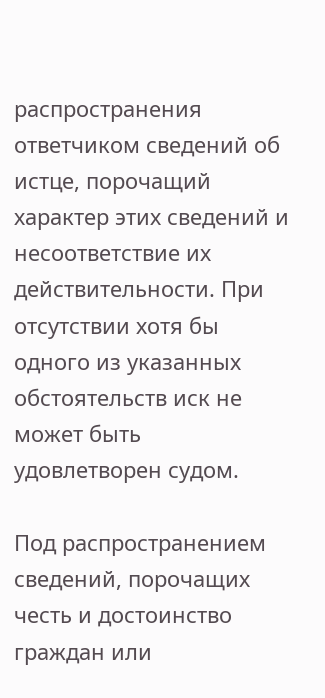распространения ответчиком сведений об истце, порочащий характер этих сведений и несоответствие их действительности. При отсутствии хотя бы одного из указанных обстоятельств иск не может быть удовлетворен судом.

Под распространением сведений, порочащих честь и достоинство граждан или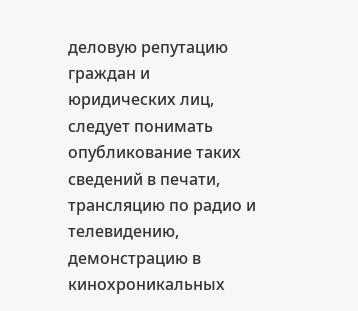деловую репутацию граждан и юридических лиц, следует понимать опубликование таких сведений в печати, трансляцию по радио и телевидению, демонстрацию в кинохроникальных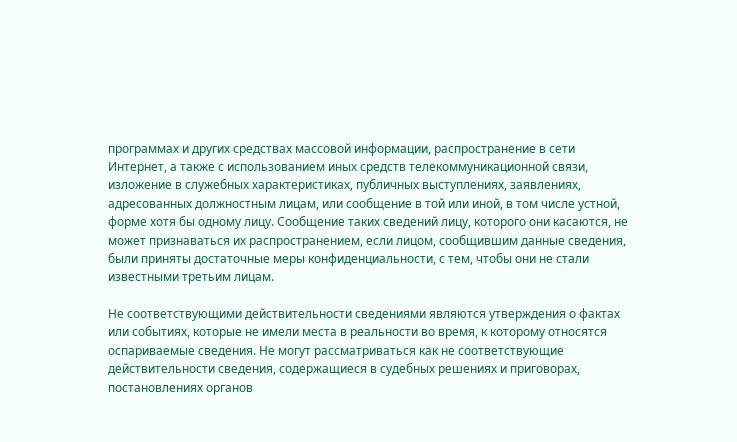программах и других средствах массовой информации, распространение в сети Интернет, а также с использованием иных средств телекоммуникационной связи, изложение в служебных характеристиках, публичных выступлениях, заявлениях, адресованных должностным лицам, или сообщение в той или иной, в том числе устной, форме хотя бы одному лицу. Сообщение таких сведений лицу, которого они касаются, не может признаваться их распространением, если лицом, сообщившим данные сведения, были приняты достаточные меры конфиденциальности, с тем, чтобы они не стали известными третьим лицам.

Не соответствующими действительности сведениями являются утверждения о фактах или событиях, которые не имели места в реальности во время, к которому относятся оспариваемые сведения. Не могут рассматриваться как не соответствующие действительности сведения, содержащиеся в судебных решениях и приговорах, постановлениях органов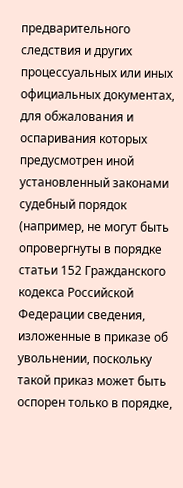предварительного следствия и других процессуальных или иных официальных документах, для обжалования и оспаривания которых предусмотрен иной установленный законами судебный порядок (например, не могут быть опровергнуты в порядке статьи 152 Гражданского кодекса Российской Федерации сведения, изложенные в приказе об увольнении, поскольку такой приказ может быть оспорен только в порядке,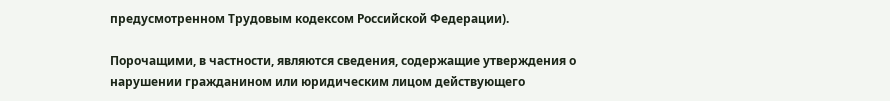предусмотренном Трудовым кодексом Российской Федерации).

Порочащими, в частности, являются сведения, содержащие утверждения о нарушении гражданином или юридическим лицом действующего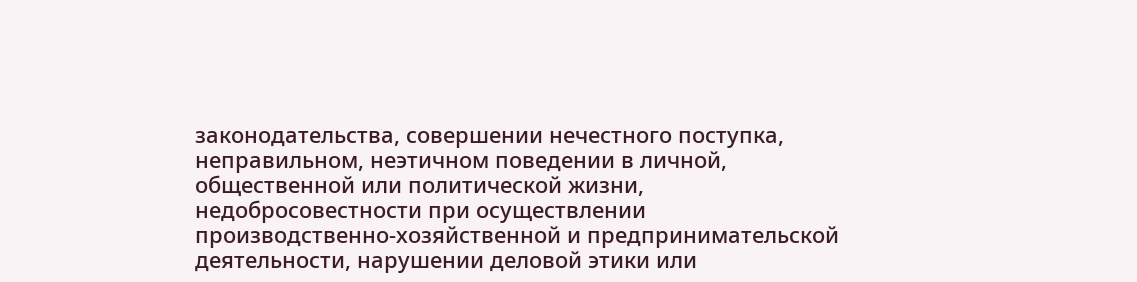законодательства, совершении нечестного поступка, неправильном, неэтичном поведении в личной, общественной или политической жизни, недобросовестности при осуществлении производственно-хозяйственной и предпринимательской деятельности, нарушении деловой этики или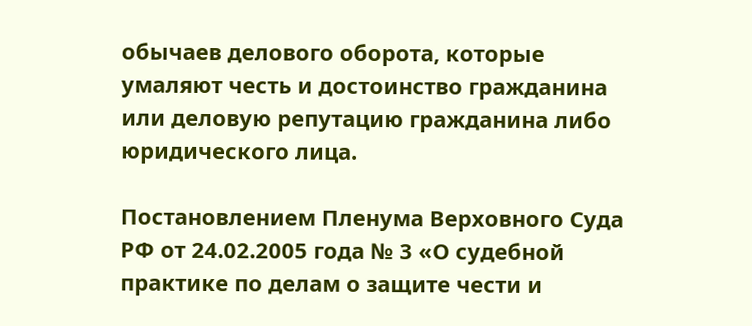обычаев делового оборота, которые умаляют честь и достоинство гражданина или деловую репутацию гражданина либо юридического лица.

Постановлением Пленума Верховного Суда РФ от 24.02.2005 года № 3 «О судебной практике по делам о защите чести и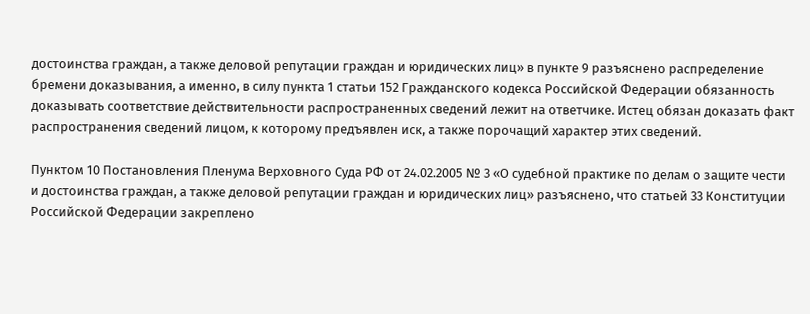достоинства граждан, а также деловой репутации граждан и юридических лиц» в пункте 9 разъяснено распределение бремени доказывания, а именно, в силу пункта 1 статьи 152 Гражданского кодекса Российской Федерации обязанность доказывать соответствие действительности распространенных сведений лежит на ответчике. Истец обязан доказать факт распространения сведений лицом, к которому предъявлен иск, а также порочащий характер этих сведений.

Пунктом 10 Постановления Пленума Верховного Суда РФ от 24.02.2005 № 3 «О судебной практике по делам о защите чести и достоинства граждан, а также деловой репутации граждан и юридических лиц» разъяснено, что статьей 33 Конституции Российской Федерации закреплено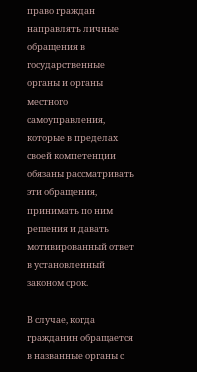право граждан направлять личные обращения в государственные органы и органы местного самоуправления, которые в пределах своей компетенции обязаны рассматривать эти обращения, принимать по ним решения и давать мотивированный ответ в установленный законом срок.

В случае, когда гражданин обращается в названные органы с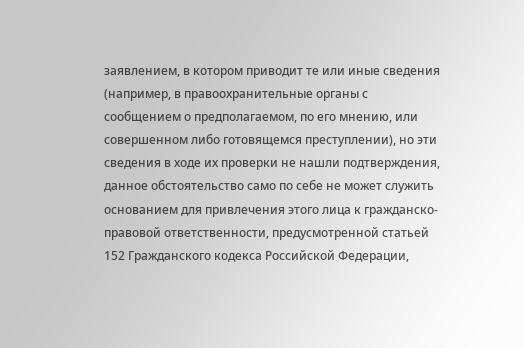заявлением, в котором приводит те или иные сведения (например, в правоохранительные органы с сообщением о предполагаемом, по его мнению, или совершенном либо готовящемся преступлении), но эти сведения в ходе их проверки не нашли подтверждения, данное обстоятельство само по себе не может служить основанием для привлечения этого лица к гражданско-правовой ответственности, предусмотренной статьей 152 Гражданского кодекса Российской Федерации,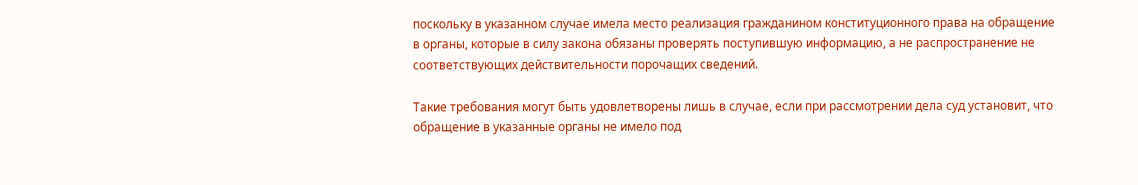поскольку в указанном случае имела место реализация гражданином конституционного права на обращение в органы, которые в силу закона обязаны проверять поступившую информацию, а не распространение не соответствующих действительности порочащих сведений.

Такие требования могут быть удовлетворены лишь в случае, если при рассмотрении дела суд установит, что обращение в указанные органы не имело под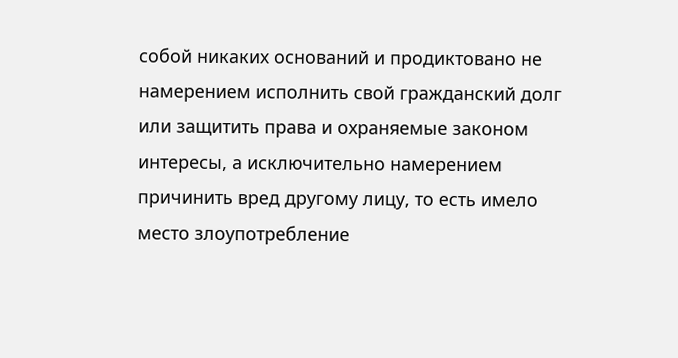собой никаких оснований и продиктовано не намерением исполнить свой гражданский долг или защитить права и охраняемые законом интересы, а исключительно намерением причинить вред другому лицу, то есть имело место злоупотребление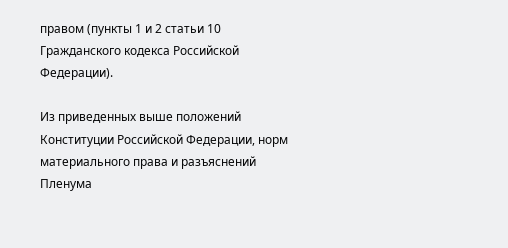правом (пункты 1 и 2 статьи 10 Гражданского кодекса Российской Федерации).

Из приведенных выше положений Конституции Российской Федерации, норм материального права и разъяснений Пленума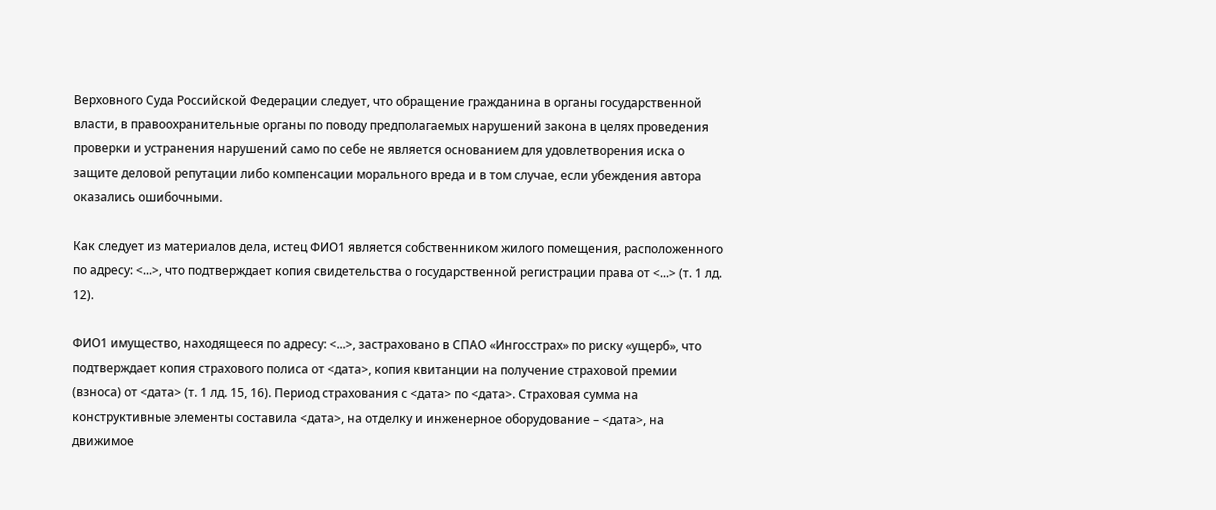Верховного Суда Российской Федерации следует, что обращение гражданина в органы государственной власти, в правоохранительные органы по поводу предполагаемых нарушений закона в целях проведения проверки и устранения нарушений само по себе не является основанием для удовлетворения иска о защите деловой репутации либо компенсации морального вреда и в том случае, если убеждения автора оказались ошибочными.

Как следует из материалов дела, истец ФИО1 является собственником жилого помещения, расположенного по адресу: <...>, что подтверждает копия свидетельства о государственной регистрации права от <...> (т. 1 лд. 12).

ФИО1 имущество, находящееся по адресу: <...>, застраховано в СПАО «Ингосстрах» по риску «ущерб», что подтверждает копия страхового полиса от <дата>, копия квитанции на получение страховой премии (взноса) от <дата> (т. 1 лд. 15, 16). Период страхования с <дата> по <дата>. Страховая сумма на конструктивные элементы составила <дата>, на отделку и инженерное оборудование – <дата>, на движимое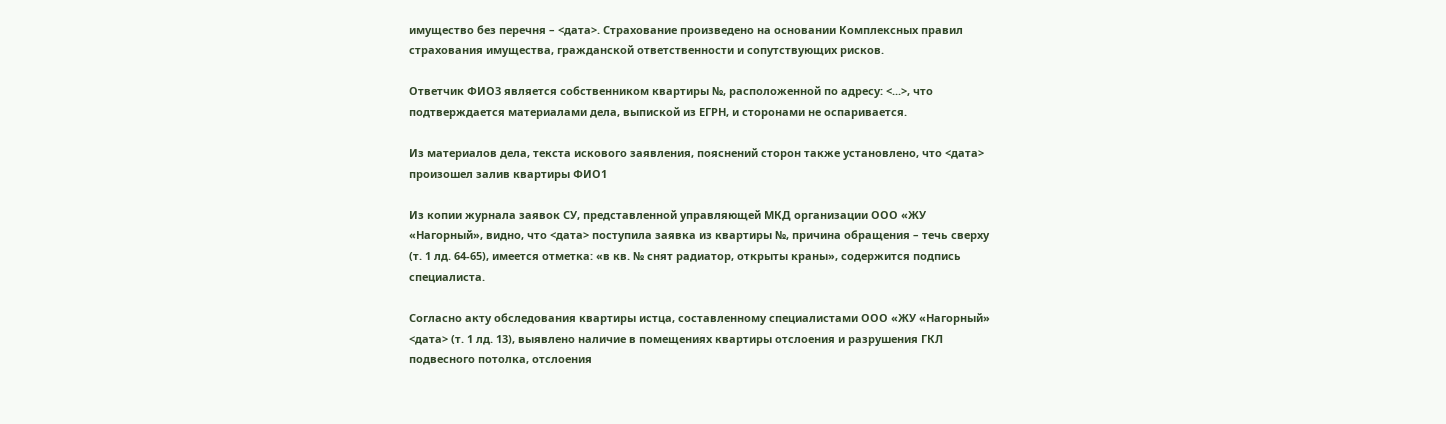имущество без перечня – <дата>. Страхование произведено на основании Комплексных правил страхования имущества, гражданской ответственности и сопутствующих рисков.

Ответчик ФИО3 является собственником квартиры №, расположенной по адресу: <...>, что подтверждается материалами дела, выпиской из ЕГРН, и сторонами не оспаривается.

Из материалов дела, текста искового заявления, пояснений сторон также установлено, что <дата> произошел залив квартиры ФИО1

Из копии журнала заявок СУ, представленной управляющей МКД организации ООО «ЖУ «Нагорный», видно, что <дата> поступила заявка из квартиры №, причина обращения – течь сверху (т. 1 лд. 64-65), имеется отметка: «в кв. № снят радиатор, открыты краны», содержится подпись специалиста.

Согласно акту обследования квартиры истца, составленному специалистами ООО «ЖУ «Нагорный» <дата> (т. 1 лд. 13), выявлено наличие в помещениях квартиры отслоения и разрушения ГКЛ подвесного потолка, отслоения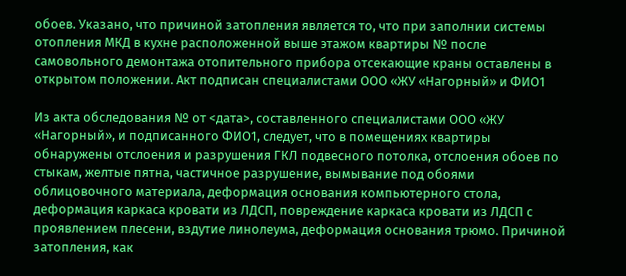обоев. Указано, что причиной затопления является то, что при заполнии системы отопления МКД в кухне расположенной выше этажом квартиры № после самовольного демонтажа отопительного прибора отсекающие краны оставлены в открытом положении. Акт подписан специалистами ООО «ЖУ «Нагорный» и ФИО1

Из акта обследования № от <дата>, составленного специалистами ООО «ЖУ «Нагорный», и подписанного ФИО1, следует, что в помещениях квартиры обнаружены отслоения и разрушения ГКЛ подвесного потолка, отслоения обоев по стыкам, желтые пятна, частичное разрушение, вымывание под обоями облицовочного материала, деформация основания компьютерного стола, деформация каркаса кровати из ЛДСП, повреждение каркаса кровати из ЛДСП с проявлением плесени, вздутие линолеума, деформация основания трюмо. Причиной затопления, как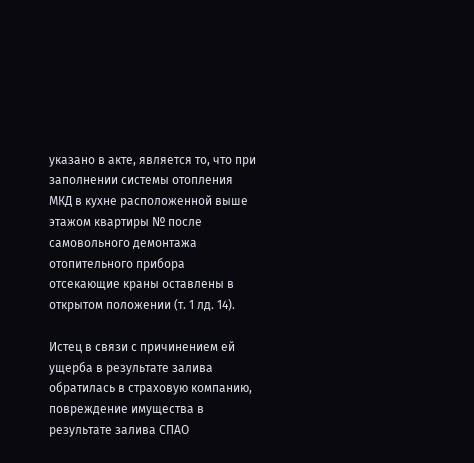указано в акте, является то, что при заполнении системы отопления МКД в кухне расположенной выше этажом квартиры № после самовольного демонтажа отопительного прибора отсекающие краны оставлены в открытом положении (т. 1 лд. 14).

Истец в связи с причинением ей ущерба в результате залива обратилась в страховую компанию, повреждение имущества в результате залива СПАО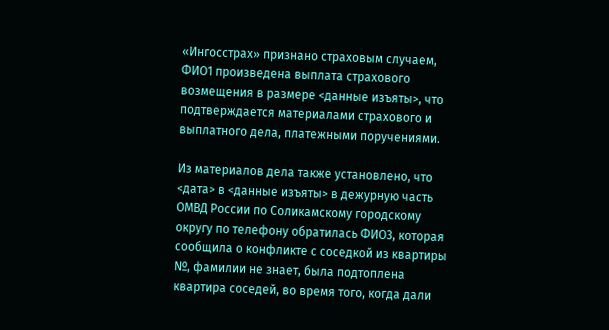«Ингосстрах» признано страховым случаем, ФИО1 произведена выплата страхового возмещения в размере <данные изъяты>, что подтверждается материалами страхового и выплатного дела, платежными поручениями.

Из материалов дела также установлено, что <дата> в <данные изъяты> в дежурную часть ОМВД России по Соликамскому городскому округу по телефону обратилась ФИО3, которая сообщила о конфликте с соседкой из квартиры №, фамилии не знает, была подтоплена квартира соседей, во время того, когда дали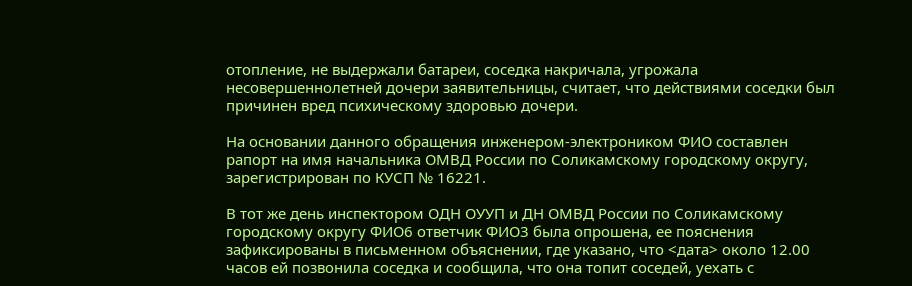отопление, не выдержали батареи, соседка накричала, угрожала несовершеннолетней дочери заявительницы, считает, что действиями соседки был причинен вред психическому здоровью дочери.

На основании данного обращения инженером-электроником ФИО составлен рапорт на имя начальника ОМВД России по Соликамскому городскому округу, зарегистрирован по КУСП № 16221.

В тот же день инспектором ОДН ОУУП и ДН ОМВД России по Соликамскому городскому округу ФИО6 ответчик ФИО3 была опрошена, ее пояснения зафиксированы в письменном объяснении, где указано, что <дата> около 12.00 часов ей позвонила соседка и сообщила, что она топит соседей, уехать с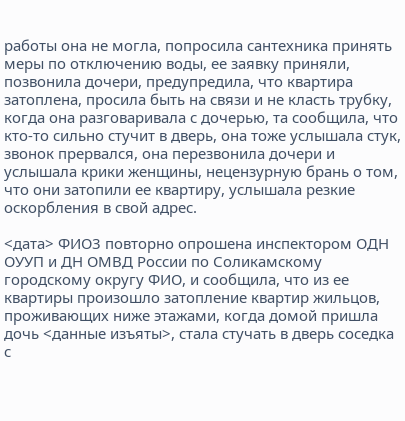работы она не могла, попросила сантехника принять меры по отключению воды, ее заявку приняли, позвонила дочери, предупредила, что квартира затоплена, просила быть на связи и не класть трубку, когда она разговаривала с дочерью, та сообщила, что кто-то сильно стучит в дверь, она тоже услышала стук, звонок прервался, она перезвонила дочери и услышала крики женщины, нецензурную брань о том, что они затопили ее квартиру, услышала резкие оскорбления в свой адрес.

<дата> ФИО3 повторно опрошена инспектором ОДН ОУУП и ДН ОМВД России по Соликамскому городскому округу ФИО, и сообщила, что из ее квартиры произошло затопление квартир жильцов, проживающих ниже этажами, когда домой пришла дочь <данные изъяты>, стала стучать в дверь соседка с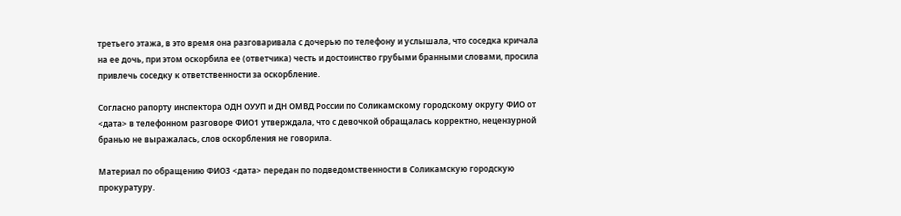третьего этажа, в это время она разговаривала с дочерью по телефону и услышала, что соседка кричала на ее дочь, при этом оскорбила ее (ответчика) честь и достоинство грубыми бранными словами, просила привлечь соседку к ответственности за оскорбление.

Согласно рапорту инспектора ОДН ОУУП и ДН ОМВД России по Соликамскому городскому округу ФИО от <дата> в телефонном разговоре ФИО1 утверждала, что с девочкой обращалась корректно, нецензурной бранью не выражалась, слов оскорбления не говорила.

Материал по обращению ФИО3 <дата> передан по подведомственности в Соликамскую городскую прокуратуру.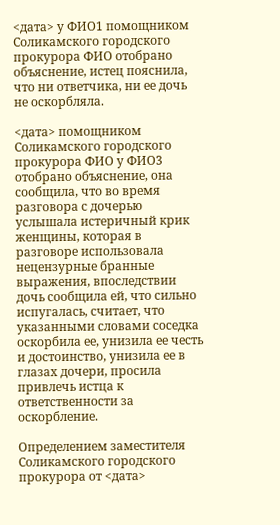<дата> у ФИО1 помощником Соликамского городского прокурора ФИО отобрано объяснение, истец пояснила, что ни ответчика, ни ее дочь не оскорбляла.

<дата> помощником Соликамского городского прокурора ФИО у ФИО3 отобрано объяснение, она сообщила, что во время разговора с дочерью услышала истеричный крик женщины, которая в разговоре использовала нецензурные бранные выражения, впоследствии дочь сообщила ей, что сильно испугалась, считает, что указанными словами соседка оскорбила ее, унизила ее честь и достоинство, унизила ее в глазах дочери, просила привлечь истца к ответственности за оскорбление.

Определением заместителя Соликамского городского прокурора от <дата>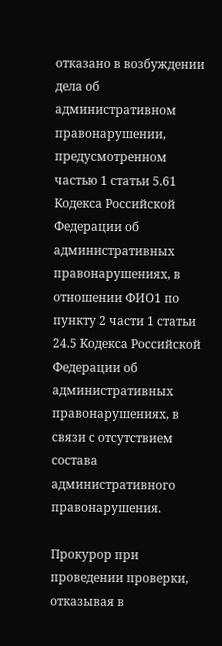отказано в возбуждении дела об административном правонарушении, предусмотренном частью 1 статьи 5.61 Кодекса Российской Федерации об административных правонарушениях, в отношении ФИО1 по пункту 2 части 1 статьи 24.5 Кодекса Российской Федерации об административных правонарушениях, в связи с отсутствием состава административного правонарушения.

Прокурор при проведении проверки, отказывая в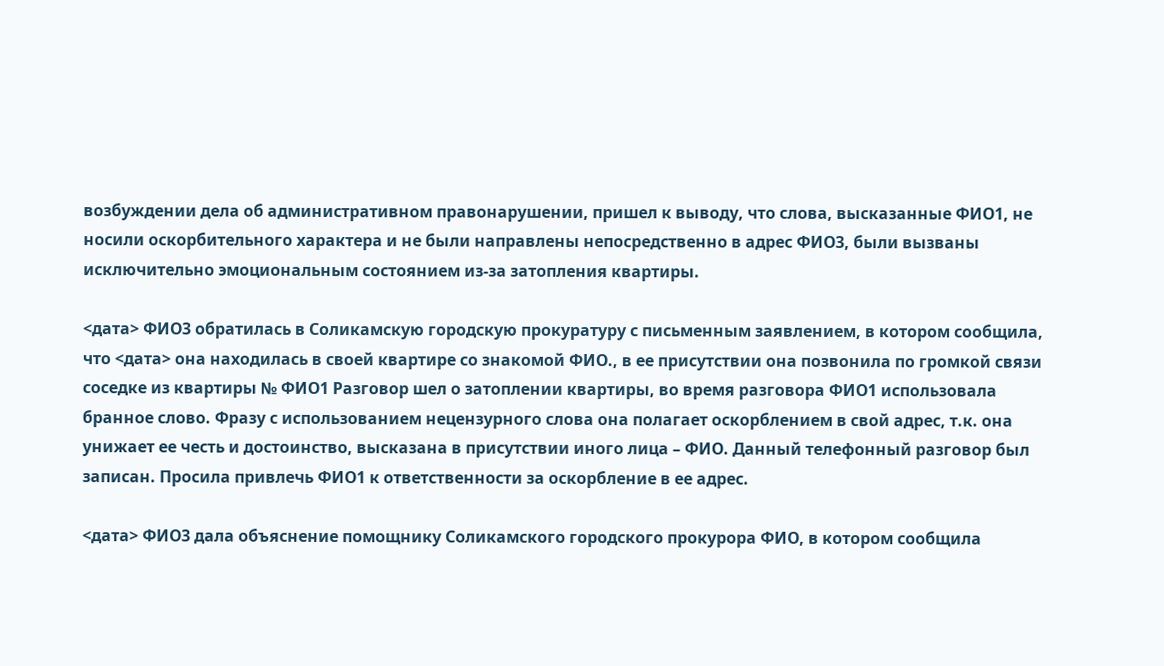возбуждении дела об административном правонарушении, пришел к выводу, что слова, высказанные ФИО1, не носили оскорбительного характера и не были направлены непосредственно в адрес ФИО3, были вызваны исключительно эмоциональным состоянием из-за затопления квартиры.

<дата> ФИО3 обратилась в Соликамскую городскую прокуратуру с письменным заявлением, в котором сообщила, что <дата> она находилась в своей квартире со знакомой ФИО., в ее присутствии она позвонила по громкой связи соседке из квартиры № ФИО1 Разговор шел о затоплении квартиры, во время разговора ФИО1 использовала бранное слово. Фразу с использованием нецензурного слова она полагает оскорблением в свой адрес, т.к. она унижает ее честь и достоинство, высказана в присутствии иного лица – ФИО. Данный телефонный разговор был записан. Просила привлечь ФИО1 к ответственности за оскорбление в ее адрес.

<дата> ФИО3 дала объяснение помощнику Соликамского городского прокурора ФИО, в котором сообщила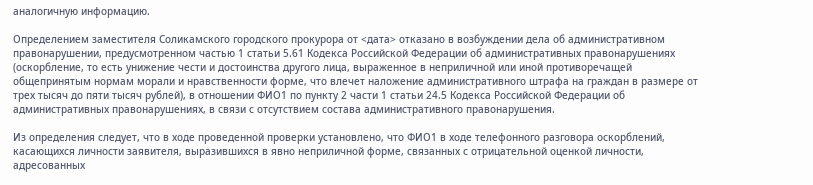аналогичную информацию.

Определением заместителя Соликамского городского прокурора от <дата> отказано в возбуждении дела об административном правонарушении, предусмотренном частью 1 статьи 5.61 Кодекса Российской Федерации об административных правонарушениях (оскорбление, то есть унижение чести и достоинства другого лица, выраженное в неприличной или иной противоречащей общепринятым нормам морали и нравственности форме, что влечет наложение административного штрафа на граждан в размере от трех тысяч до пяти тысяч рублей), в отношении ФИО1 по пункту 2 части 1 статьи 24.5 Кодекса Российской Федерации об административных правонарушениях, в связи с отсутствием состава административного правонарушения.

Из определения следует, что в ходе проведенной проверки установлено, что ФИО1 в ходе телефонного разговора оскорблений, касающихся личности заявителя, выразившихся в явно неприличной форме, связанных с отрицательной оценкой личности, адресованных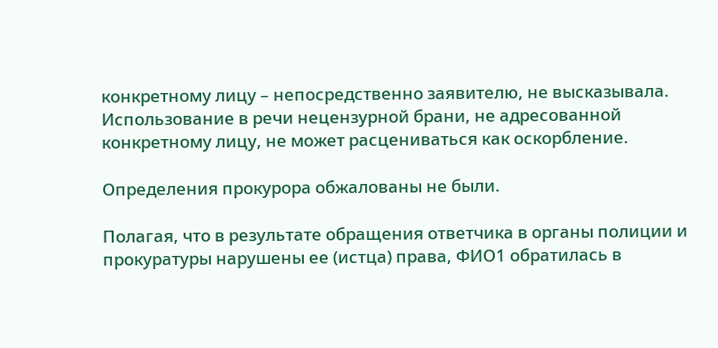конкретному лицу – непосредственно заявителю, не высказывала. Использование в речи нецензурной брани, не адресованной конкретному лицу, не может расцениваться как оскорбление.

Определения прокурора обжалованы не были.

Полагая, что в результате обращения ответчика в органы полиции и прокуратуры нарушены ее (истца) права, ФИО1 обратилась в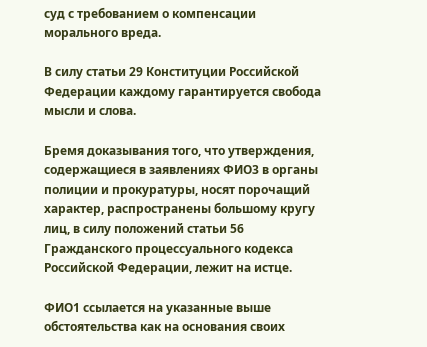суд с требованием о компенсации морального вреда.

В силу статьи 29 Конституции Российской Федерации каждому гарантируется свобода мысли и слова.

Бремя доказывания того, что утверждения, содержащиеся в заявлениях ФИО3 в органы полиции и прокуратуры, носят порочащий характер, распространены большому кругу лиц, в силу положений статьи 56 Гражданского процессуального кодекса Российской Федерации, лежит на истце.

ФИО1 ссылается на указанные выше обстоятельства как на основания своих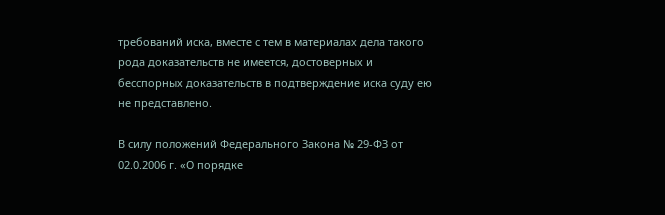требований иска, вместе с тем в материалах дела такого рода доказательств не имеется, достоверных и бесспорных доказательств в подтверждение иска суду ею не представлено.

В силу положений Федерального Закона № 29-ФЗ от 02.0.2006 г. «О порядке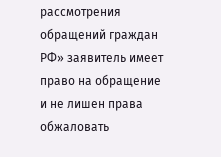рассмотрения обращений граждан РФ» заявитель имеет право на обращение и не лишен права обжаловать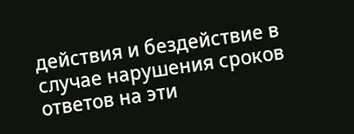действия и бездействие в случае нарушения сроков ответов на эти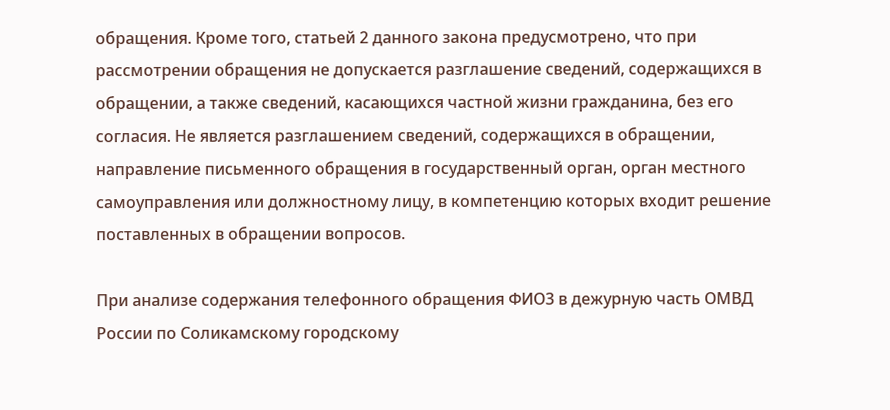обращения. Кроме того, статьей 2 данного закона предусмотрено, что при рассмотрении обращения не допускается разглашение сведений, содержащихся в обращении, а также сведений, касающихся частной жизни гражданина, без его согласия. Не является разглашением сведений, содержащихся в обращении, направление письменного обращения в государственный орган, орган местного самоуправления или должностному лицу, в компетенцию которых входит решение поставленных в обращении вопросов.

При анализе содержания телефонного обращения ФИО3 в дежурную часть ОМВД России по Соликамскому городскому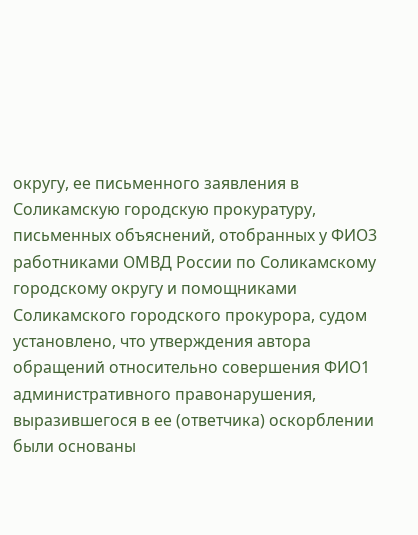округу, ее письменного заявления в Соликамскую городскую прокуратуру, письменных объяснений, отобранных у ФИО3 работниками ОМВД России по Соликамскому городскому округу и помощниками Соликамского городского прокурора, судом установлено, что утверждения автора обращений относительно совершения ФИО1 административного правонарушения, выразившегося в ее (ответчика) оскорблении были основаны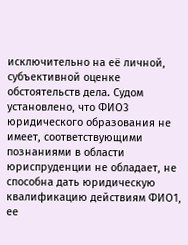исключительно на её личной, субъективной оценке обстоятельств дела. Судом установлено, что ФИО3 юридического образования не имеет, соответствующими познаниями в области юриспруденции не обладает, не способна дать юридическую квалификацию действиям ФИО1, ее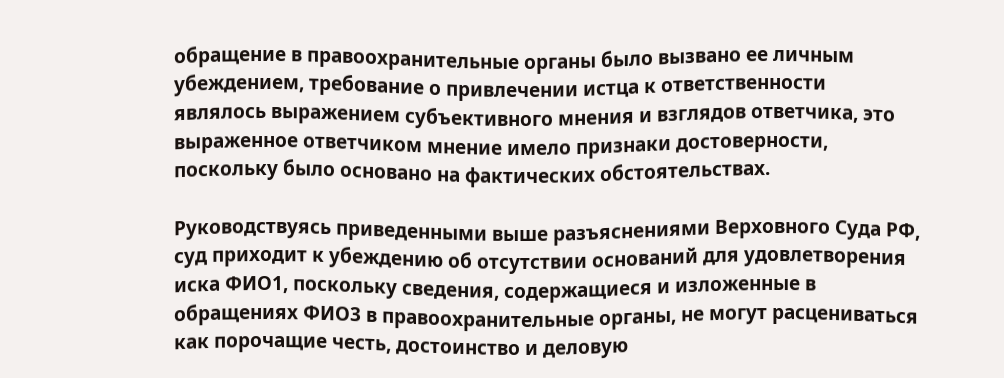обращение в правоохранительные органы было вызвано ее личным убеждением, требование о привлечении истца к ответственности являлось выражением субъективного мнения и взглядов ответчика, это выраженное ответчиком мнение имело признаки достоверности, поскольку было основано на фактических обстоятельствах.

Руководствуясь приведенными выше разъяснениями Верховного Суда РФ, суд приходит к убеждению об отсутствии оснований для удовлетворения иска ФИО1, поскольку сведения, содержащиеся и изложенные в обращениях ФИО3 в правоохранительные органы, не могут расцениваться как порочащие честь, достоинство и деловую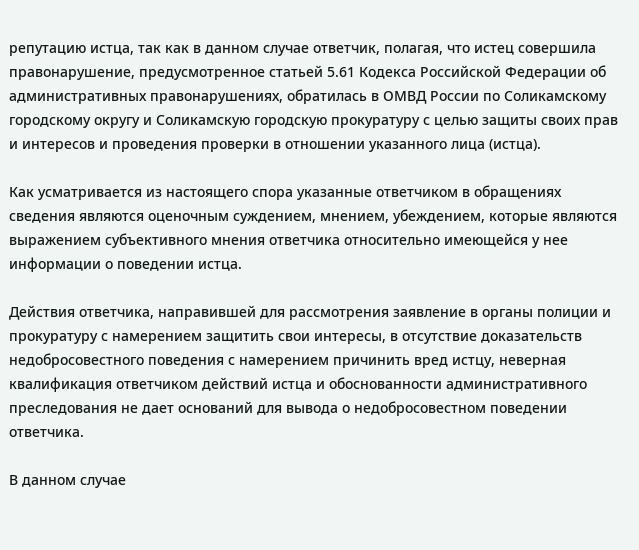репутацию истца, так как в данном случае ответчик, полагая, что истец совершила правонарушение, предусмотренное статьей 5.61 Кодекса Российской Федерации об административных правонарушениях, обратилась в ОМВД России по Соликамскому городскому округу и Соликамскую городскую прокуратуру с целью защиты своих прав и интересов и проведения проверки в отношении указанного лица (истца).

Как усматривается из настоящего спора указанные ответчиком в обращениях сведения являются оценочным суждением, мнением, убеждением, которые являются выражением субъективного мнения ответчика относительно имеющейся у нее информации о поведении истца.

Действия ответчика, направившей для рассмотрения заявление в органы полиции и прокуратуру с намерением защитить свои интересы, в отсутствие доказательств недобросовестного поведения с намерением причинить вред истцу, неверная квалификация ответчиком действий истца и обоснованности административного преследования не дает оснований для вывода о недобросовестном поведении ответчика.

В данном случае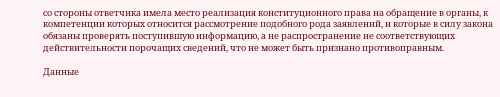со стороны ответчика имела место реализация конституционного права на обращение в органы, к компетенции которых относится рассмотрение подобного рода заявлений, и которые в силу закона обязаны проверять поступившую информацию, а не распространение не соответствующих действительности порочащих сведений, что не может быть признано противоправным.

Данные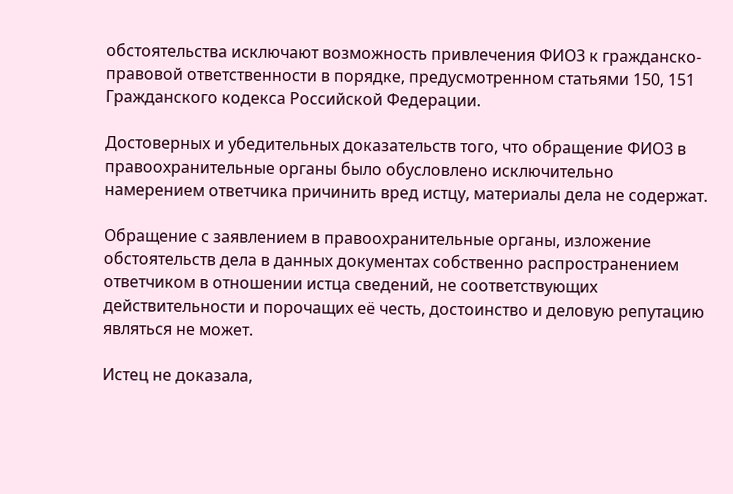обстоятельства исключают возможность привлечения ФИО3 к гражданско-правовой ответственности в порядке, предусмотренном статьями 150, 151 Гражданского кодекса Российской Федерации.

Достоверных и убедительных доказательств того, что обращение ФИО3 в правоохранительные органы было обусловлено исключительно намерением ответчика причинить вред истцу, материалы дела не содержат.

Обращение с заявлением в правоохранительные органы, изложение обстоятельств дела в данных документах собственно распространением ответчиком в отношении истца сведений, не соответствующих действительности и порочащих её честь, достоинство и деловую репутацию являться не может.

Истец не доказала,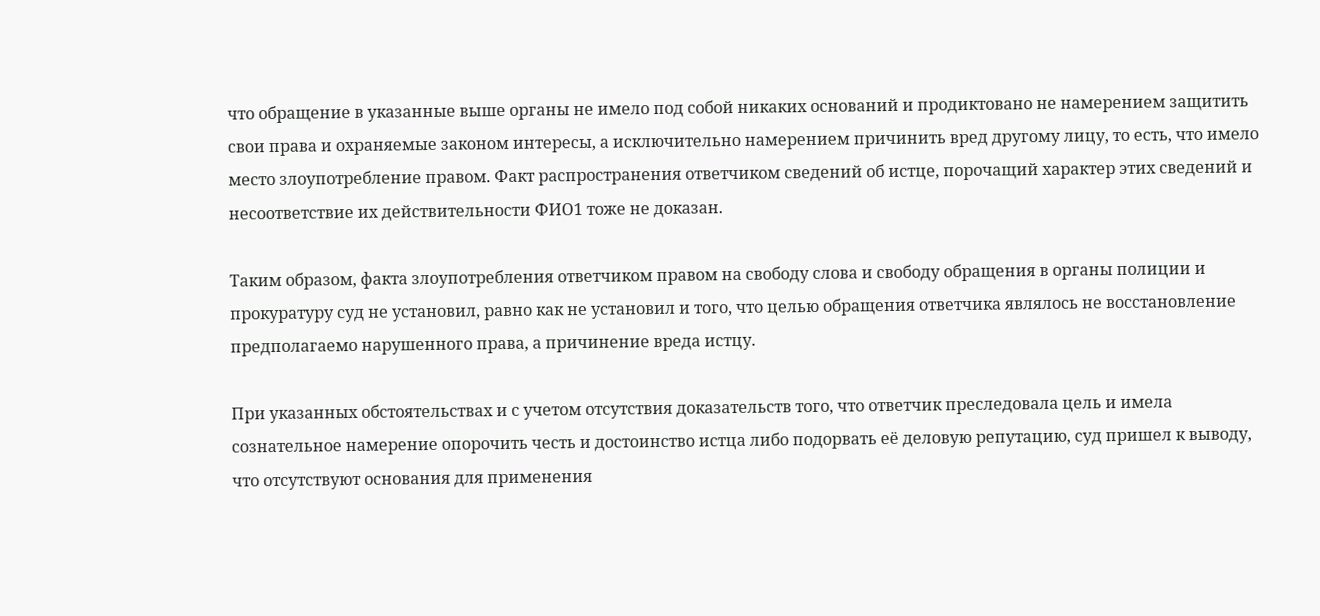что обращение в указанные выше органы не имело под собой никаких оснований и продиктовано не намерением защитить свои права и охраняемые законом интересы, а исключительно намерением причинить вред другому лицу, то есть, что имело место злоупотребление правом. Факт распространения ответчиком сведений об истце, порочащий характер этих сведений и несоответствие их действительности ФИО1 тоже не доказан.

Таким образом, факта злоупотребления ответчиком правом на свободу слова и свободу обращения в органы полиции и прокуратуру суд не установил, равно как не установил и того, что целью обращения ответчика являлось не восстановление предполагаемо нарушенного права, а причинение вреда истцу.

При указанных обстоятельствах и с учетом отсутствия доказательств того, что ответчик преследовала цель и имела сознательное намерение опорочить честь и достоинство истца либо подорвать её деловую репутацию, суд пришел к выводу, что отсутствуют основания для применения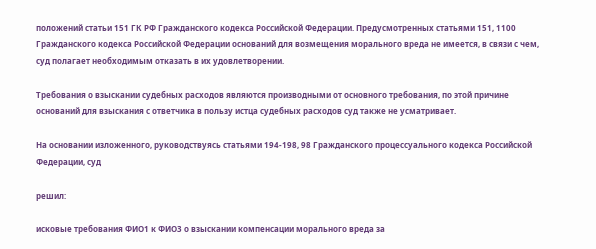положений статьи 151 ГК РФ Гражданского кодекса Российской Федерации. Предусмотренных статьями 151, 1100 Гражданского кодекса Российской Федерации оснований для возмещения морального вреда не имеется, в связи с чем, суд полагает необходимым отказать в их удовлетворении.

Требования о взыскании судебных расходов являются производными от основного требования, по этой причине оснований для взыскания с ответчика в пользу истца судебных расходов суд также не усматривает.

На основании изложенного, руководствуясь статьями 194-198, 98 Гражданского процессуального кодекса Российской Федерации, суд

решил:

исковые требования ФИО1 к ФИО3 о взыскании компенсации морального вреда за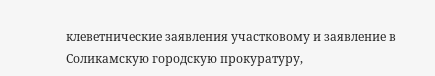клеветнические заявления участковому и заявление в Соликамскую городскую прокуратуру,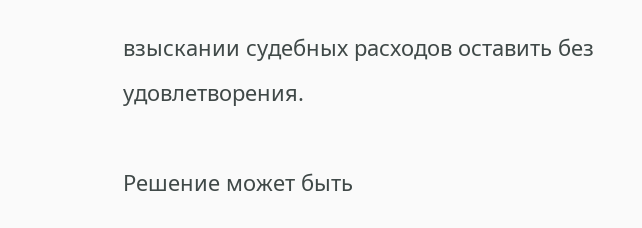взыскании судебных расходов оставить без удовлетворения.

Решение может быть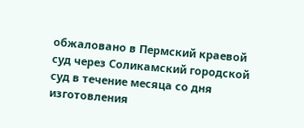обжаловано в Пермский краевой суд через Соликамский городской суд в течение месяца со дня изготовления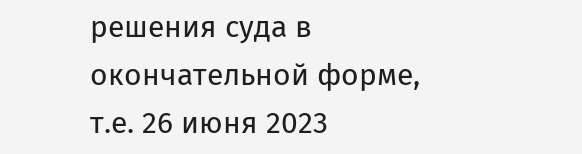решения суда в окончательной форме, т.е. 26 июня 2023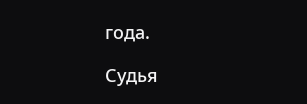года.

Судья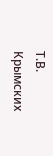Т.В. Крымских